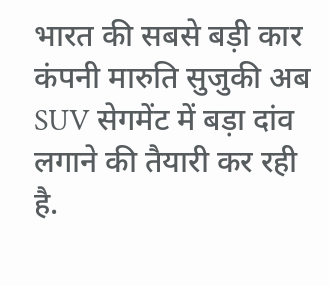भारत की सबसे बड़ी कार कंपनी मारुति सुजुकी अब SUV सेगमेंट में बड़ा दांव लगाने की तैयारी कर रही है.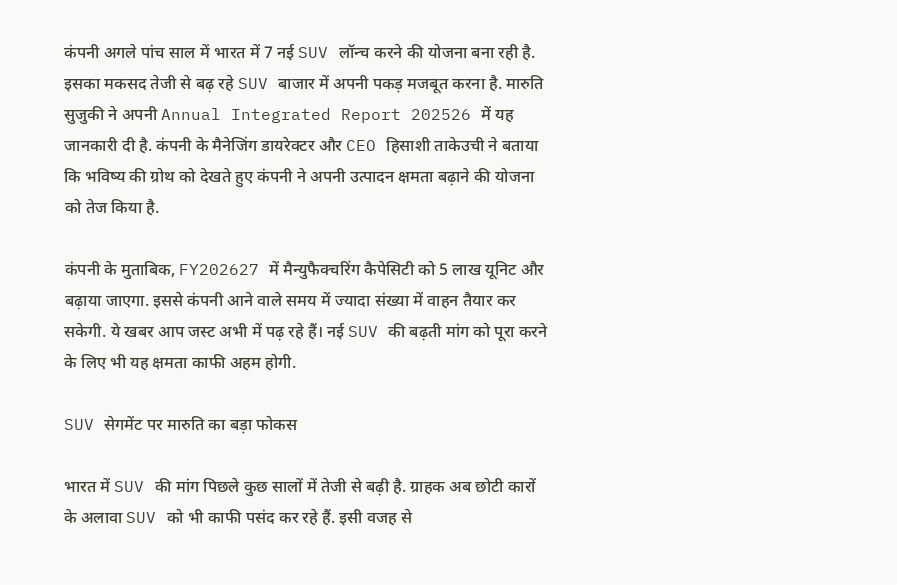कंपनी अगले पांच साल में भारत में 7 नई SUV लॉन्च करने की योजना बना रही है. इसका मकसद तेजी से बढ़ रहे SUV बाजार में अपनी पकड़ मजबूत करना है. मारुति सुजुकी ने अपनी Annual Integrated Report 202526 में यह जानकारी दी है. कंपनी के मैनेजिंग डायरेक्टर और CEO हिसाशी ताकेउची ने बताया कि भविष्य की ग्रोथ को देखते हुए कंपनी ने अपनी उत्पादन क्षमता बढ़ाने की योजना को तेज किया है.

कंपनी के मुताबिक, FY202627 में मैन्युफैक्चरिंग कैपेसिटी को 5 लाख यूनिट और बढ़ाया जाएगा. इससे कंपनी आने वाले समय में ज्यादा संख्या में वाहन तैयार कर सकेगी. ये खबर आप जस्ट अभी में पढ़ रहे हैं। नई SUV की बढ़ती मांग को पूरा करने के लिए भी यह क्षमता काफी अहम होगी.

SUV सेगमेंट पर मारुति का बड़ा फोकस

भारत में SUV की मांग पिछले कुछ सालों में तेजी से बढ़ी है. ग्राहक अब छोटी कारों के अलावा SUV को भी काफी पसंद कर रहे हैं. इसी वजह से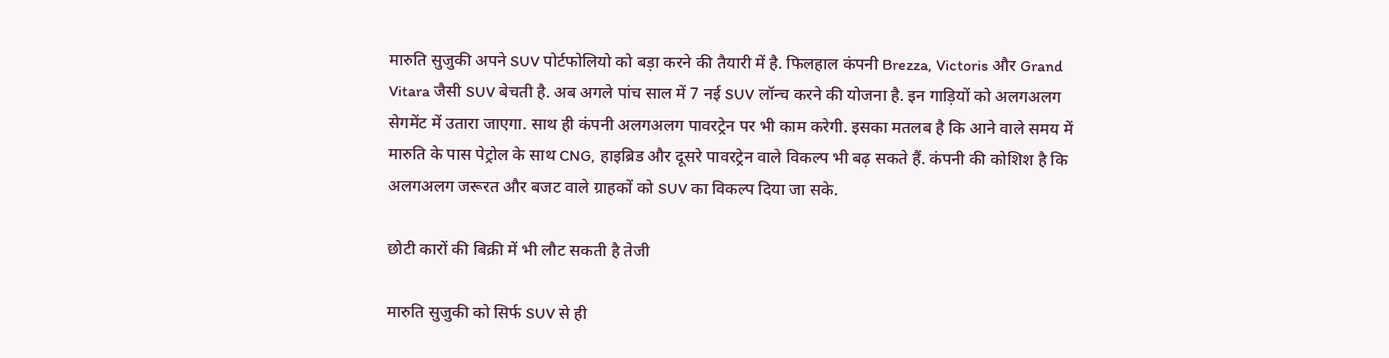मारुति सुजुकी अपने SUV पोर्टफोलियो को बड़ा करने की तैयारी में है. फिलहाल कंपनी Brezza, Victoris और Grand Vitara जैसी SUV बेचती है. अब अगले पांच साल में 7 नई SUV लॉन्च करने की योजना है. इन गाड़ियों को अलगअलग सेगमेंट में उतारा जाएगा. साथ ही कंपनी अलगअलग पावरट्रेन पर भी काम करेगी. इसका मतलब है कि आने वाले समय में मारुति के पास पेट्रोल के साथ CNG, हाइब्रिड और दूसरे पावरट्रेन वाले विकल्प भी बढ़ सकते हैं. कंपनी की कोशिश है कि अलगअलग जरूरत और बजट वाले ग्राहकों को SUV का विकल्प दिया जा सके.

छोटी कारों की बिक्री में भी लौट सकती है तेजी

मारुति सुजुकी को सिर्फ SUV से ही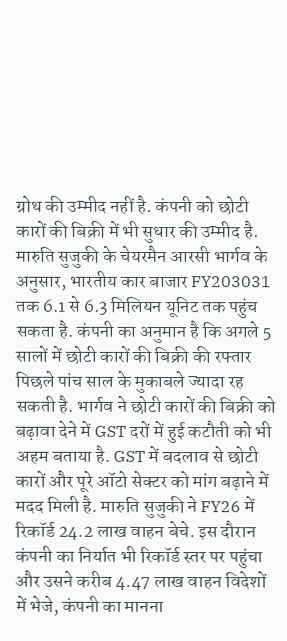ग्रोथ की उम्मीद नहीं है. कंपनी को छोटी कारों की बिक्री में भी सुधार की उम्मीद है. मारुति सुजुकी के चेयरमैन आरसी भार्गव के अनुसार, भारतीय कार बाजार FY203031 तक 6.1 से 6.3 मिलियन यूनिट तक पहुंच सकता है. कंपनी का अनुमान है कि अगले 5 सालों में छोटी कारों की बिक्री की रफ्तार पिछले पांच साल के मुकाबले ज्यादा रह सकती है. भार्गव ने छोटी कारों की बिक्री को बढ़ावा देने में GST दरों में हुई कटौती को भी अहम बताया है. GST में बदलाव से छोटी कारों और पूरे ऑटो सेक्टर को मांग बढ़ाने में मदद मिली है. मारुति सुजुकी ने FY26 में रिकॉर्ड 24.2 लाख वाहन बेचे. इस दौरान कंपनी का निर्यात भी रिकॉर्ड स्तर पर पहुंचा और उसने करीब 4.47 लाख वाहन विदेशों में भेजे, कंपनी का मानना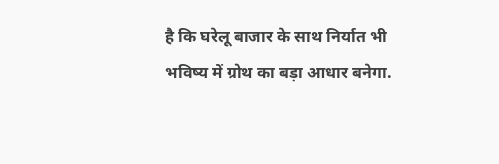है कि घरेलू बाजार के साथ निर्यात भी भविष्य में ग्रोथ का बड़ा आधार बनेगा.